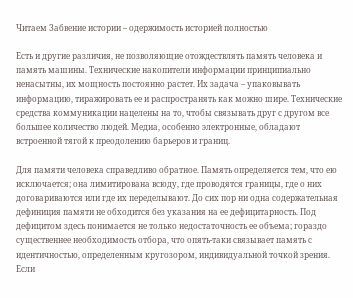Читаем Забвение истории – одержимость историей полностью

Есть и другие различия, не позволяющие отождествлять память человека и память машины. Технические накопители информации принципиально ненасытны, их мощность постоянно растет. Их задача – упаковывать информацию, тиражировать ее и распространять как можно шире. Технические средства коммуникации нацелены на то, чтобы связывать друг с другом все большее количество людей. Медиа, особенно электронные, обладают встроенной тягой к преодолению барьеров и границ.

Для памяти человека справедливо обратное. Память определяется тем, что ею исключается; она лимитирована всюду, где проводятся границы, где о них договариваются или где их переделывают. До сих пор ни одна содержательная дефиниция памяти не обходится без указания на ее дефицитарность. Под дефицитом здесь понимается не только недостаточность ее объема; гораздо существеннее необходимость отбора, что опять-таки связывает память с идентичностью, определенным кругозором, индивидуальной точкой зрения. Если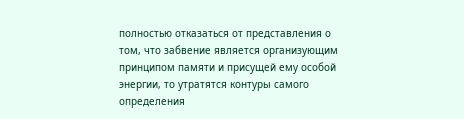полностью отказаться от представления о том, что забвение является организующим принципом памяти и присущей ему особой энергии, то утратятся контуры самого определения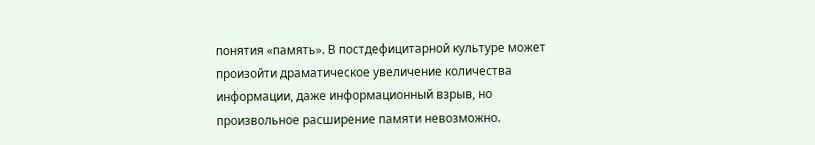понятия «память». В постдефицитарной культуре может произойти драматическое увеличение количества информации, даже информационный взрыв, но произвольное расширение памяти невозможно.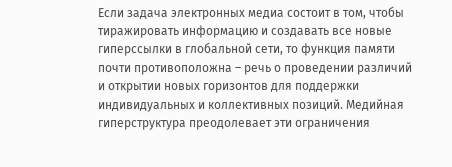Если задача электронных медиа состоит в том, чтобы тиражировать информацию и создавать все новые гиперссылки в глобальной сети, то функция памяти почти противоположна – речь о проведении различий и открытии новых горизонтов для поддержки индивидуальных и коллективных позиций. Медийная гиперструктура преодолевает эти ограничения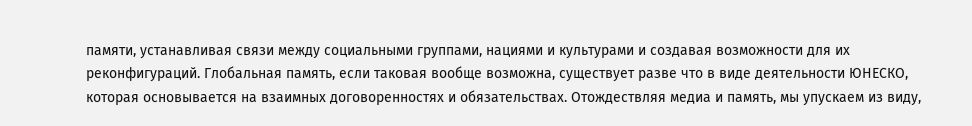памяти, устанавливая связи между социальными группами, нациями и культурами и создавая возможности для их реконфигураций. Глобальная память, если таковая вообще возможна, существует разве что в виде деятельности ЮНЕСКО, которая основывается на взаимных договоренностях и обязательствах. Отождествляя медиа и память, мы упускаем из виду,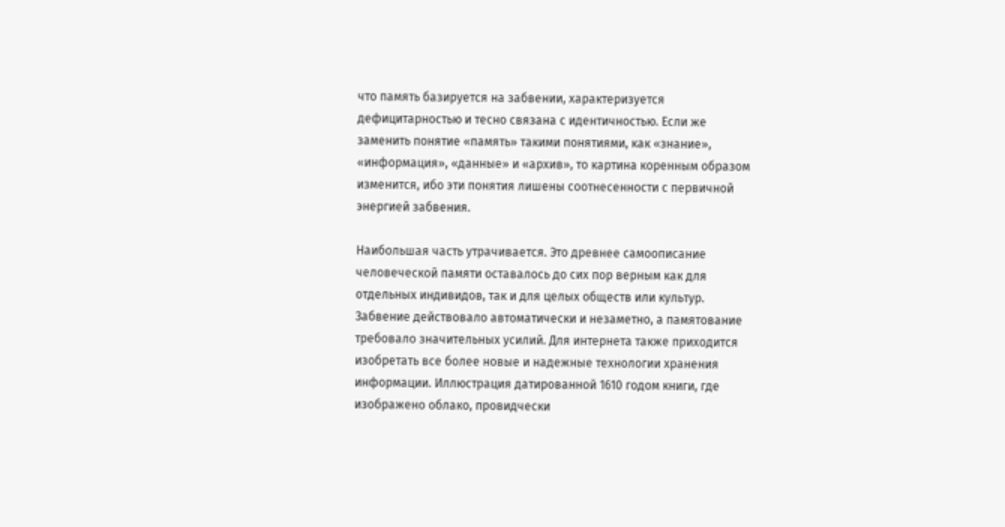что память базируется на забвении, характеризуется дефицитарностью и тесно связана с идентичностью. Если же заменить понятие «память» такими понятиями, как «знание», «информация», «данные» и «архив», то картина коренным образом изменится, ибо эти понятия лишены соотнесенности с первичной энергией забвения.

Наибольшая часть утрачивается. Это древнее самоописание человеческой памяти оставалось до сих пор верным как для отдельных индивидов, так и для целых обществ или культур. Забвение действовало автоматически и незаметно, а памятование требовало значительных усилий. Для интернета также приходится изобретать все более новые и надежные технологии хранения информации. Иллюстрация датированной 1610 годом книги, где изображено облако, провидчески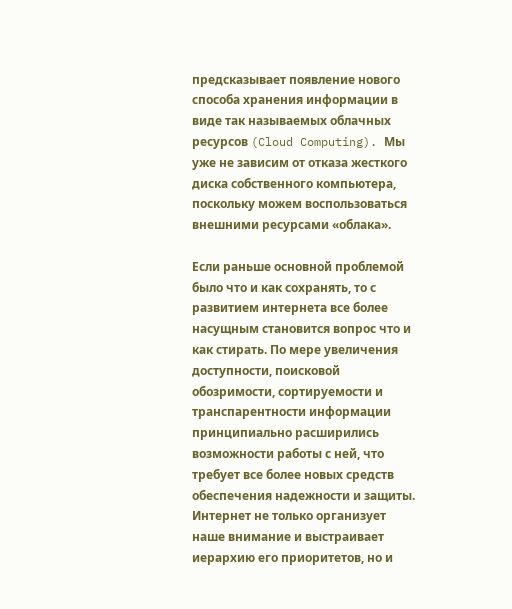предсказывает появление нового способа хранения информации в виде так называемых облачных ресурсов (Cloud Computing). Мы уже не зависим от отказа жесткого диска собственного компьютера, поскольку можем воспользоваться внешними ресурсами «облака».

Если раньше основной проблемой было что и как сохранять, то с развитием интернета все более насущным становится вопрос что и как стирать. По мере увеличения доступности, поисковой обозримости, сортируемости и транспарентности информации принципиально расширились возможности работы с ней, что требует все более новых средств обеспечения надежности и защиты. Интернет не только организует наше внимание и выстраивает иерархию его приоритетов, но и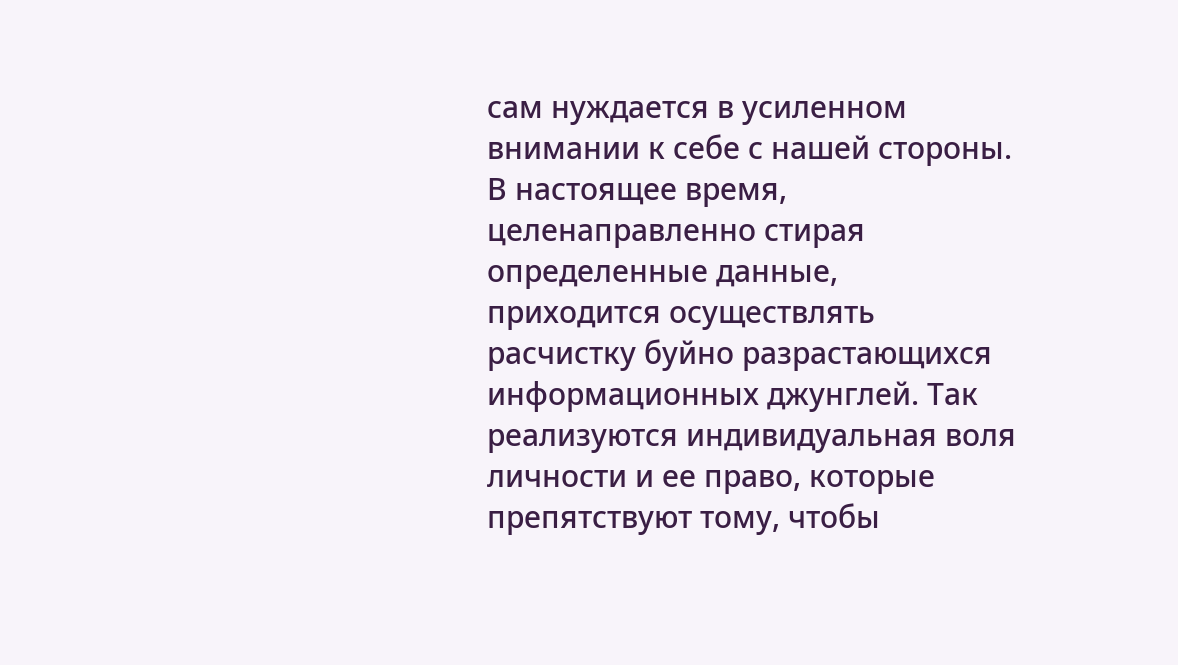сам нуждается в усиленном внимании к себе с нашей стороны. В настоящее время, целенаправленно стирая определенные данные, приходится осуществлять расчистку буйно разрастающихся информационных джунглей. Так реализуются индивидуальная воля личности и ее право, которые препятствуют тому, чтобы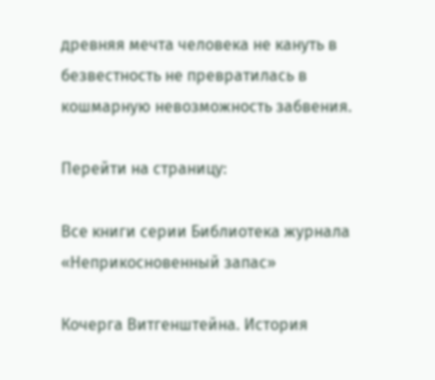древняя мечта человека не кануть в безвестность не превратилась в кошмарную невозможность забвения.

Перейти на страницу:

Все книги серии Библиотека журнала «Неприкосновенный запас»

Кочерга Витгенштейна. История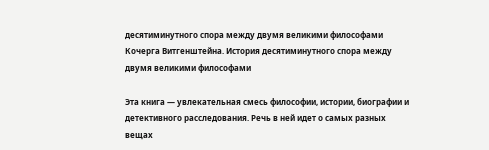десятиминутного спора между двумя великими философами
Кочерга Витгенштейна. История десятиминутного спора между двумя великими философами

Эта книга — увлекательная смесь философии, истории, биографии и детективного расследования. Речь в ней идет о самых разных вещах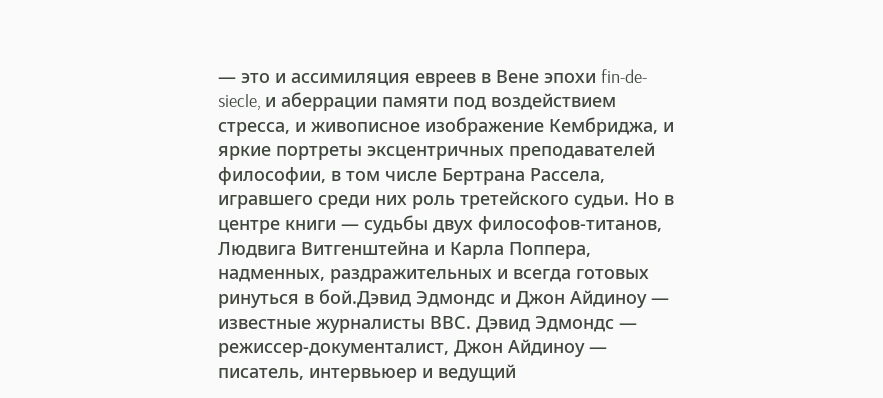— это и ассимиляция евреев в Вене эпохи fin-de-siecle, и аберрации памяти под воздействием стресса, и живописное изображение Кембриджа, и яркие портреты эксцентричных преподавателей философии, в том числе Бертрана Рассела, игравшего среди них роль третейского судьи. Но в центре книги — судьбы двух философов-титанов, Людвига Витгенштейна и Карла Поппера, надменных, раздражительных и всегда готовых ринуться в бой.Дэвид Эдмондс и Джон Айдиноу — известные журналисты ВВС. Дэвид Эдмондс — режиссер-документалист, Джон Айдиноу — писатель, интервьюер и ведущий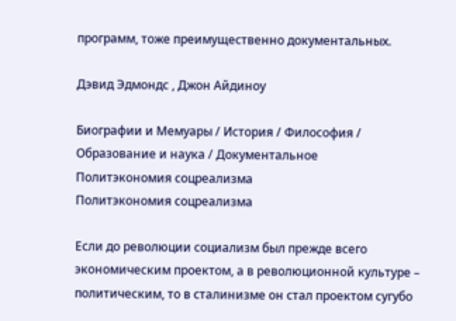программ, тоже преимущественно документальных.

Дэвид Эдмондс , Джон Айдиноу

Биографии и Мемуары / История / Философия / Образование и наука / Документальное
Политэкономия соцреализма
Политэкономия соцреализма

Если до революции социализм был прежде всего экономическим проектом, а в революционной культуре – политическим, то в сталинизме он стал проектом сугубо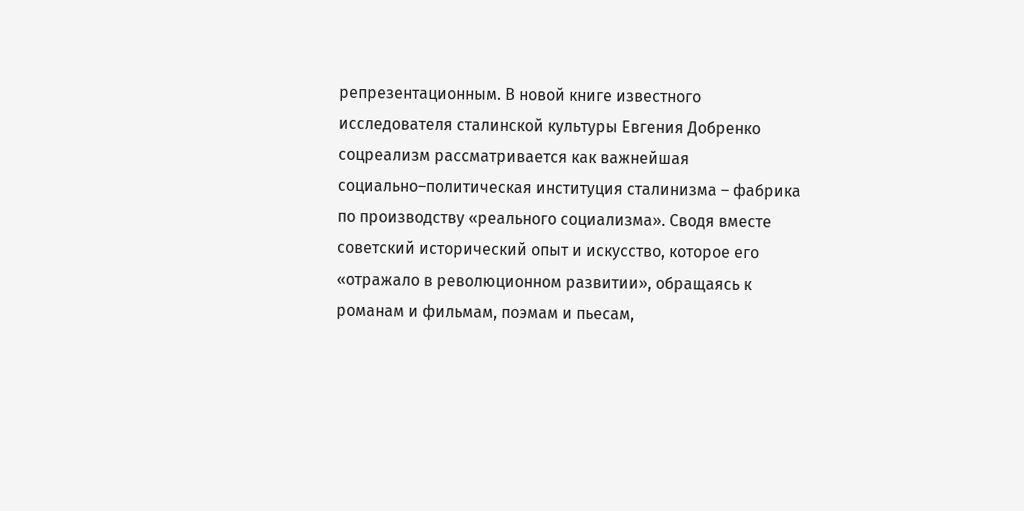репрезентационным. В новой книге известного исследователя сталинской культуры Евгения Добренко соцреализм рассматривается как важнейшая социально–политическая институция сталинизма – фабрика по производству «реального социализма». Сводя вместе советский исторический опыт и искусство, которое его «отражало в революционном развитии», обращаясь к романам и фильмам, поэмам и пьесам,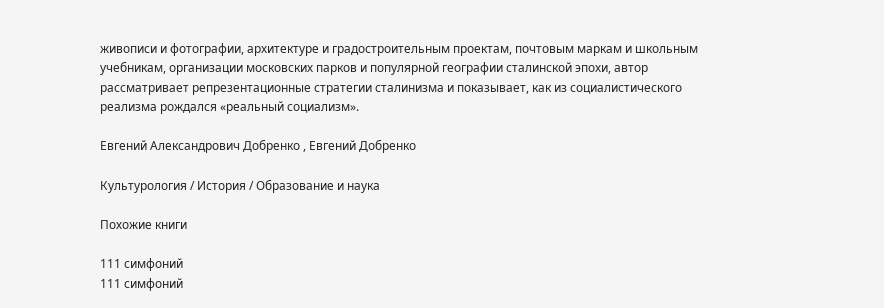живописи и фотографии, архитектуре и градостроительным проектам, почтовым маркам и школьным учебникам, организации московских парков и популярной географии сталинской эпохи, автор рассматривает репрезентационные стратегии сталинизма и показывает, как из социалистического реализма рождался «реальный социализм».

Евгений Александрович Добренко , Евгений Добренко

Культурология / История / Образование и наука

Похожие книги

111 симфоний
111 симфоний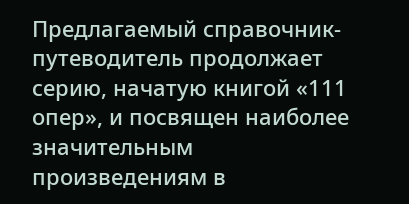Предлагаемый справочник-путеводитель продолжает серию, начатую книгой «111 опер», и посвящен наиболее значительным произведениям в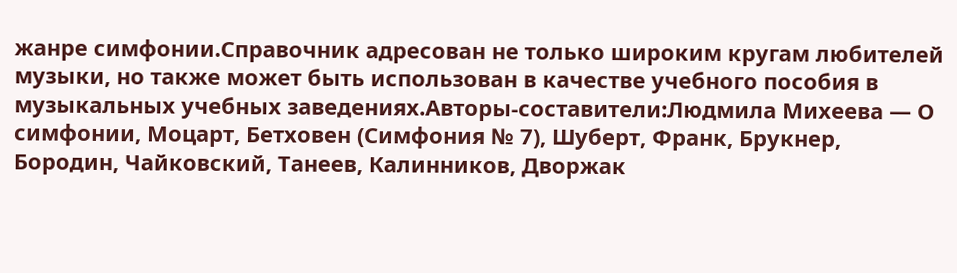жанре симфонии.Справочник адресован не только широким кругам любителей музыки, но также может быть использован в качестве учебного пособия в музыкальных учебных заведениях.Авторы-составители:Людмила Михеева — О симфонии, Моцарт, Бетховен (Симфония № 7), Шуберт, Франк, Брукнер, Бородин, Чайковский, Танеев, Калинников, Дворжак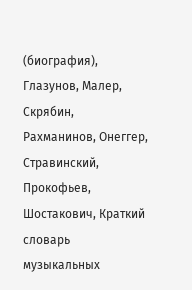(биография), Глазунов, Малер, Скрябин, Рахманинов, Онеггер, Стравинский, Прокофьев, Шостакович, Краткий словарь музыкальных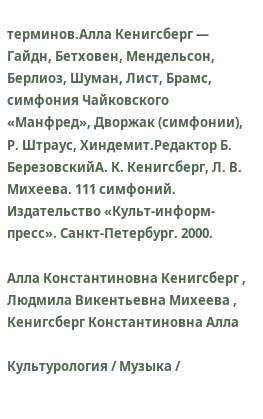терминов.Алла Кенигсберг — Гайдн, Бетховен, Мендельсон, Берлиоз, Шуман, Лист, Брамс, симфония Чайковского «Манфред», Дворжак (симфонии), Р. Штраус, Хиндемит.Редактор Б. БерезовскийА. К. Кенигсберг, Л. В. Михеева. 111 симфоний. Издательство «Культ-информ-пресс». Санкт-Петербург. 2000.

Алла Константиновна Кенигсберг , Людмила Викентьевна Михеева , Кенигсберг Константиновна Алла

Культурология / Музыка /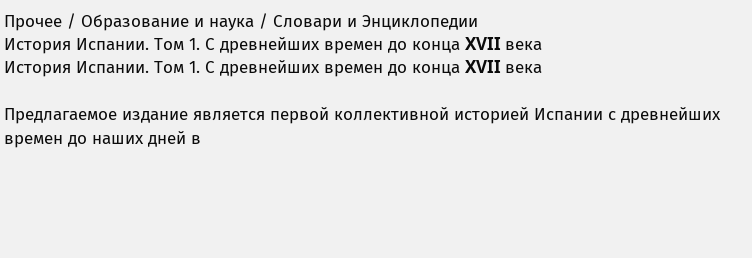Прочее / Образование и наука / Словари и Энциклопедии
История Испании. Том 1. С древнейших времен до конца XVII века
История Испании. Том 1. С древнейших времен до конца XVII века

Предлагаемое издание является первой коллективной историей Испании с древнейших времен до наших дней в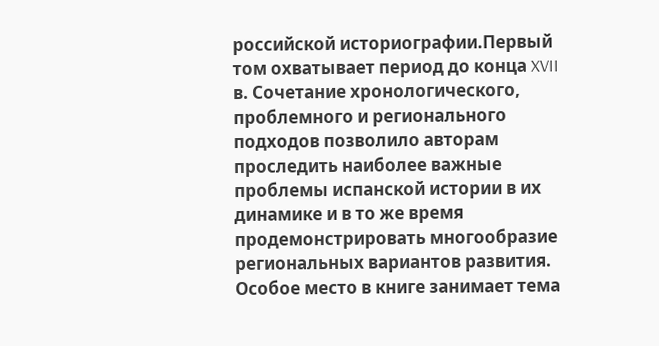российской историографии.Первый том охватывает период до конца XVII в. Сочетание хронологического, проблемного и регионального подходов позволило авторам проследить наиболее важные проблемы испанской истории в их динамике и в то же время продемонстрировать многообразие региональных вариантов развития. Особое место в книге занимает тема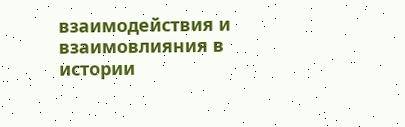взаимодействия и взаимовлияния в истории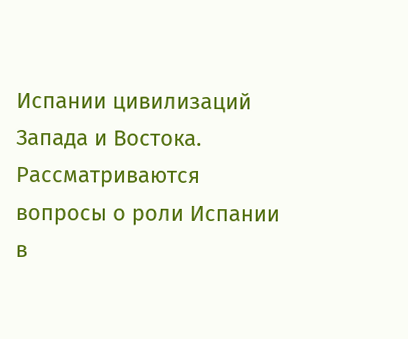Испании цивилизаций Запада и Востока. Рассматриваются вопросы о роли Испании в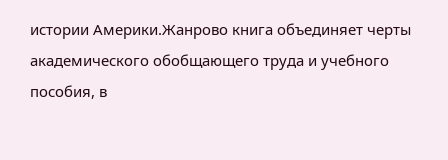истории Америки.Жанрово книга объединяет черты академического обобщающего труда и учебного пособия, в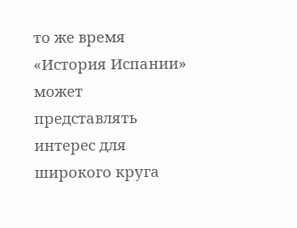то же время «История Испании» может представлять интерес для широкого круга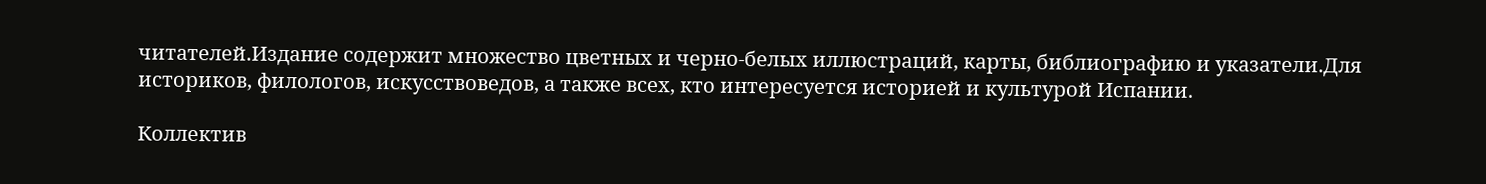читателей.Издание содержит множество цветных и черно-белых иллюстраций, карты, библиографию и указатели.Для историков, филологов, искусствоведов, а также всех, кто интересуется историей и культурой Испании.

Коллектив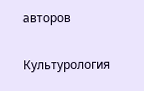авторов

Культурология